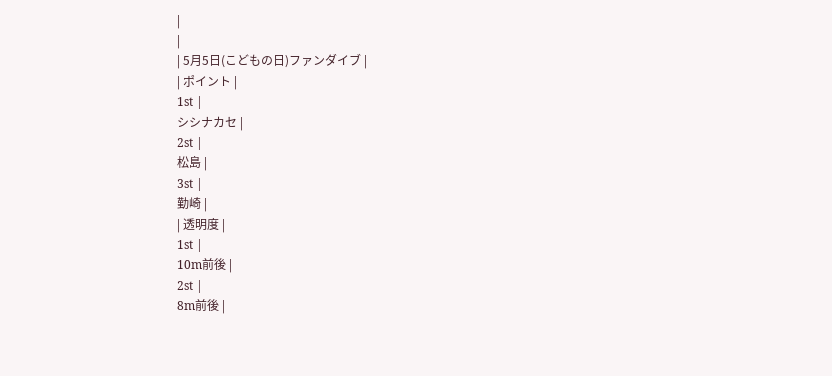|
|
| 5月5日(こどもの日)ファンダイブ |
| ポイント |
1st |
シシナカセ |
2st |
松島 |
3st |
勤崎 |
| 透明度 |
1st |
10m前後 |
2st |
8m前後 |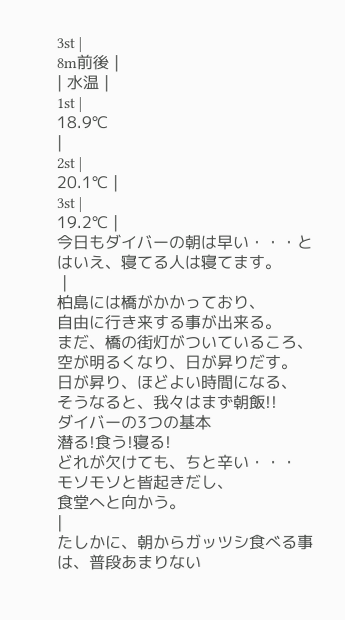3st |
8m前後 |
| 水温 |
1st |
18.9℃
|
2st |
20.1℃ |
3st |
19.2℃ |
今日もダイバーの朝は早い・・・とはいえ、寝てる人は寝てます。
 |
柏島には橋がかかっており、
自由に行き来する事が出来る。
まだ、橋の街灯がついているころ、
空が明るくなり、日が昇りだす。
日が昇り、ほどよい時間になる、
そうなると、我々はまず朝飯!!
ダイバーの3つの基本
潜る!食う!寝る!
どれが欠けても、ちと辛い・・・
モソモソと皆起きだし、
食堂へと向かう。
|
たしかに、朝からガッツシ食べる事は、普段あまりない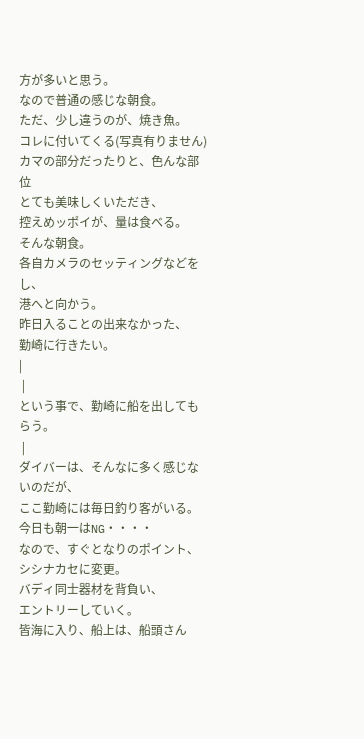方が多いと思う。
なので普通の感じな朝食。
ただ、少し違うのが、焼き魚。
コレに付いてくる(写真有りません)
カマの部分だったりと、色んな部位
とても美味しくいただき、
控えめッポイが、量は食べる。
そんな朝食。
各自カメラのセッティングなどをし、
港へと向かう。
昨日入ることの出来なかった、
勤崎に行きたい。
|
 |
という事で、勤崎に船を出してもらう。
 |
ダイバーは、そんなに多く感じないのだが、
ここ勤崎には毎日釣り客がいる。
今日も朝一はNG・・・・
なので、すぐとなりのポイント、
シシナカセに変更。
バディ同士器材を背負い、
エントリーしていく。
皆海に入り、船上は、船頭さん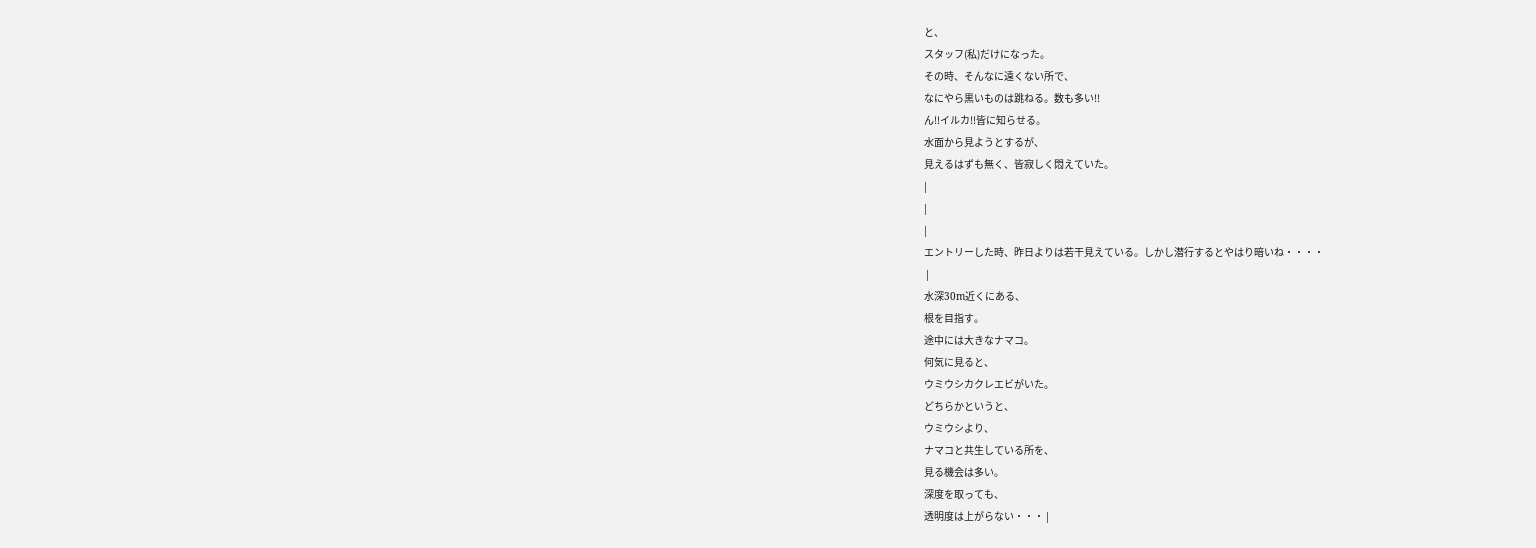と、
スタッフ(私)だけになった。
その時、そんなに遠くない所で、
なにやら黒いものは跳ねる。数も多い!!
ん!!イルカ!!皆に知らせる。
水面から見ようとするが、
見えるはずも無く、皆寂しく悶えていた。
|
|
|
エントリーした時、昨日よりは若干見えている。しかし潜行するとやはり暗いね・・・・
 |
水深30m近くにある、
根を目指す。
途中には大きなナマコ。
何気に見ると、
ウミウシカクレエビがいた。
どちらかというと、
ウミウシより、
ナマコと共生している所を、
見る機会は多い。
深度を取っても、
透明度は上がらない・・・ |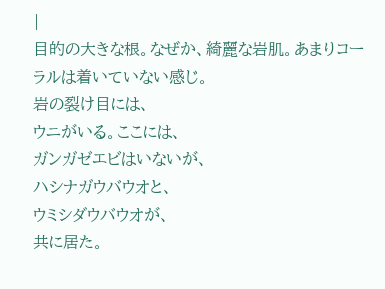|
目的の大きな根。なぜか、綺麗な岩肌。あまりコーラルは着いていない感じ。
岩の裂け目には、
ウニがいる。ここには、
ガンガゼエビはいないが、
ハシナガウバウオと、
ウミシダウバウオが、
共に居た。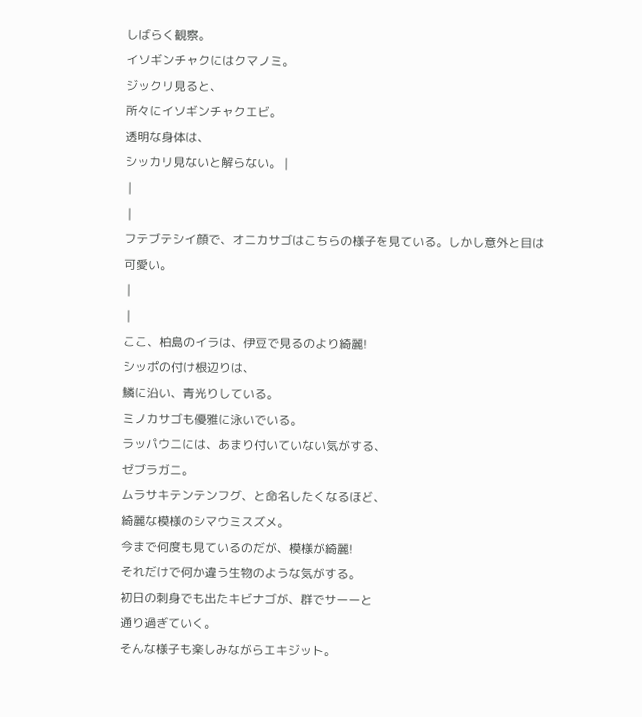しばらく観察。
イソギンチャクにはクマノミ。
ジックリ見ると、
所々にイソギンチャクエビ。
透明な身体は、
シッカリ見ないと解らない。 |
 |
 |
フテブテシイ顔で、オニカサゴはこちらの様子を見ている。しかし意外と目は可愛い。
 |
 |
ここ、柏島のイラは、伊豆で見るのより綺麗!
シッポの付け根辺りは、
鱗に沿い、青光りしている。
ミノカサゴも優雅に泳いでいる。
ラッパウニには、あまり付いていない気がする、
ゼブラガニ。
ムラサキテンテンフグ、と命名したくなるほど、
綺麗な模様のシマウミスズメ。
今まで何度も見ているのだが、模様が綺麗!
それだけで何か違う生物のような気がする。
初日の刺身でも出たキビナゴが、群でサーーと
通り過ぎていく。
そんな様子も楽しみながらエキジット。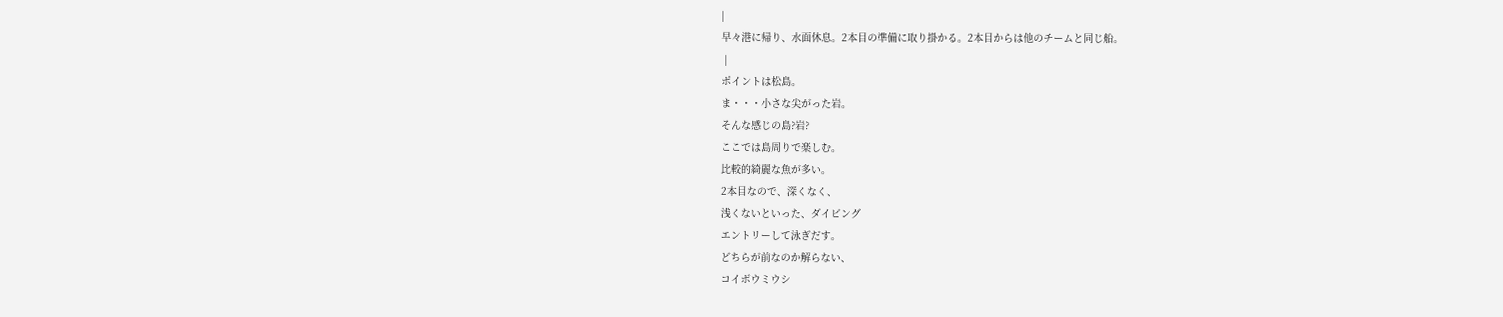|
早々港に帰り、水面休息。2本目の準備に取り掛かる。2本目からは他のチームと同じ船。
 |
ポイントは松島。
ま・・・小さな尖がった岩。
そんな感じの島?岩?
ここでは島周りで楽しむ。
比較的綺麗な魚が多い。
2本目なので、深くなく、
浅くないといった、ダイビング
エントリーして泳ぎだす。
どちらが前なのか解らない、
コイボウミウシ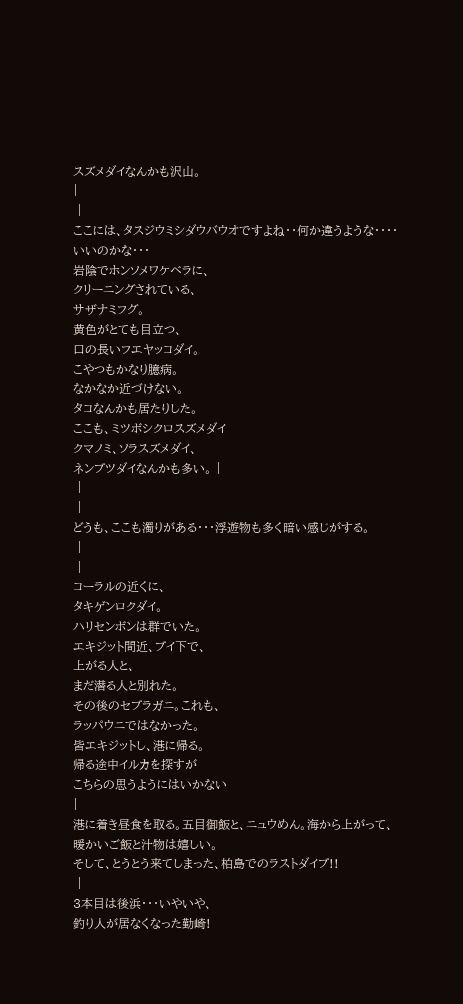スズメダイなんかも沢山。
|
 |
ここには、タスジウミシダウバウオですよね・・何か違うような・・・・いいのかな・・・
岩陰でホンソメワケベラに、
クリーニングされている、
サザナミフグ。
黄色がとても目立つ、
口の長いフエヤッコダイ。
こやつもかなり臆病。
なかなか近づけない。
タコなんかも居たりした。
ここも、ミツボシクロスズメダイ
クマノミ、ソラスズメダイ、
ネンブツダイなんかも多い。 |
 |
 |
どうも、ここも濁りがある・・・浮遊物も多く暗い感じがする。
 |
 |
コーラルの近くに、
タキゲンロクダイ。
ハリセンボンは群でいた。
エキジット間近、ブイ下で、
上がる人と、
まだ潜る人と別れた。
その後のセブラガニ。これも、
ラッパウニではなかった。
皆エキジットし、港に帰る。
帰る途中イルカを探すが
こちらの思うようにはいかない
|
港に着き昼食を取る。五目御飯と、ニュウめん。海から上がって、暖かいご飯と汁物は嬉しい。
そして、とうとう来てしまった、柏島でのラストダイブ!!
 |
3本目は後浜・・・いやいや、
釣り人が居なくなった勤崎!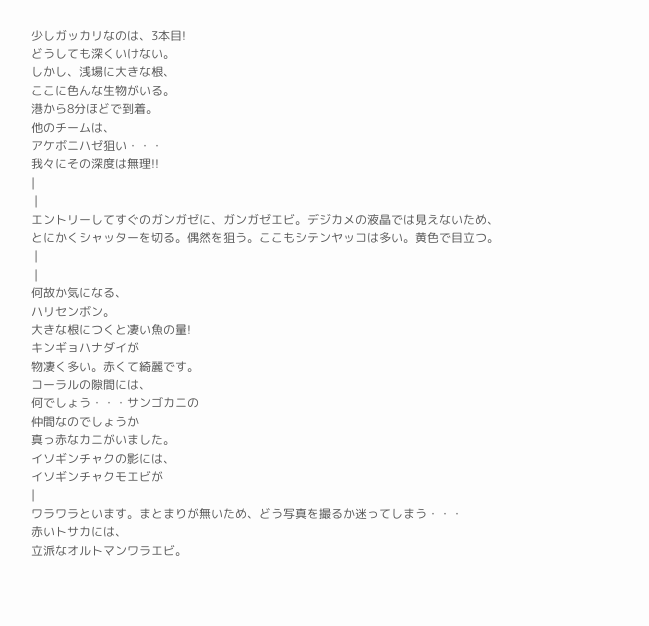少しガッカリなのは、3本目!
どうしても深くいけない。
しかし、浅場に大きな根、
ここに色んな生物がいる。
港から8分ほどで到着。
他のチームは、
アケボニハゼ狙い・・・
我々にその深度は無理!!
|
 |
エントリーしてすぐのガンガゼに、ガンガゼエビ。デジカメの液晶では見えないため、
とにかくシャッターを切る。偶然を狙う。ここもシテンヤッコは多い。黄色で目立つ。
 |
 |
何故か気になる、
ハリセンボン。
大きな根につくと凄い魚の量!
キンギョハナダイが
物凄く多い。赤くて綺麗です。
コーラルの隙間には、
何でしょう・・・サンゴカニの
仲間なのでしょうか
真っ赤なカニがいました。
イソギンチャクの影には、
イソギンチャクモエビが
|
ワラワラといます。まとまりが無いため、どう写真を撮るか迷ってしまう・・・
赤いトサカには、
立派なオルトマンワラエビ。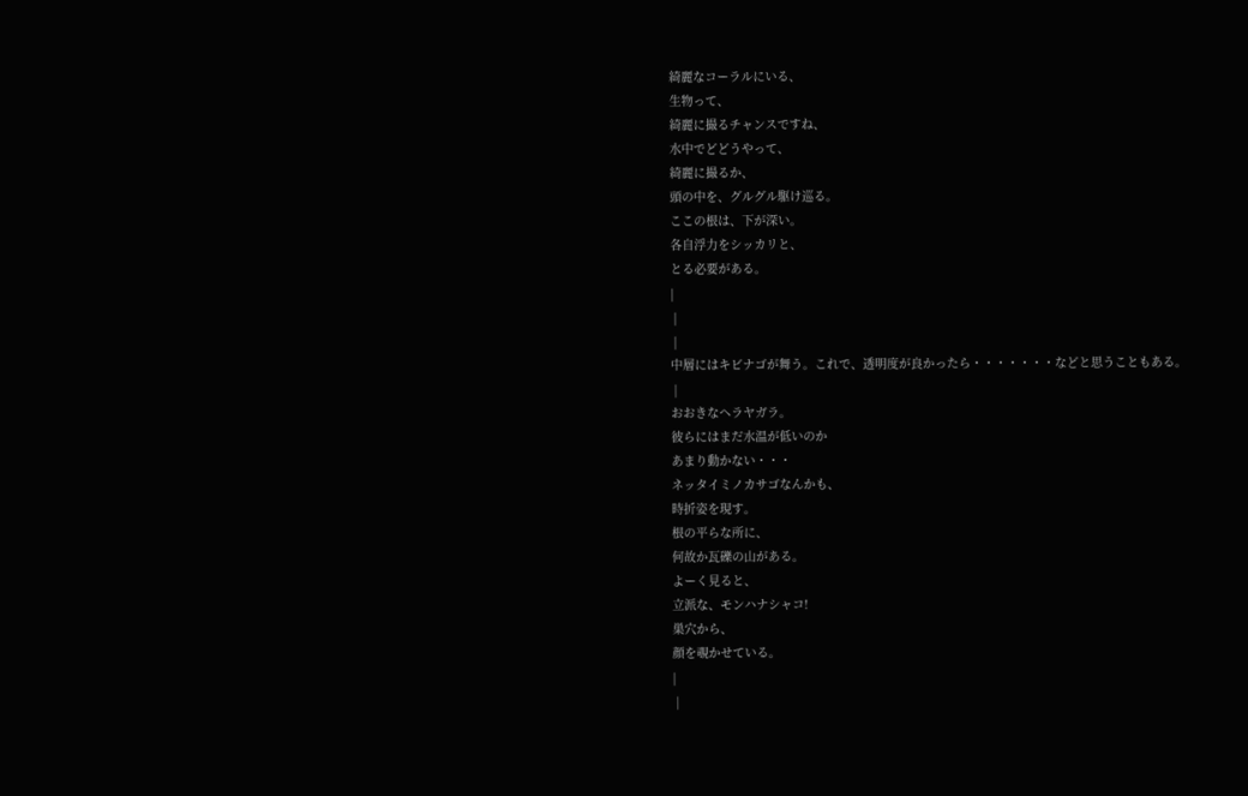綺麗なコーラルにいる、
生物って、
綺麗に撮るチャンスですね、
水中でどどうやって、
綺麗に撮るか、
頭の中を、グルグル駆け巡る。
ここの根は、下が深い。
各自浮力をシッカリと、
とる必要がある。
|
 |
 |
中層にはキビナゴが舞う。これで、透明度が良かったら・・・・・・・などと思うこともある。
 |
おおきなヘラヤガラ。
彼らにはまだ水温が低いのか
あまり動かない・・・
ネッタイミノカサゴなんかも、
時折姿を現す。
根の平らな所に、
何故か瓦礫の山がある。
よーく見ると、
立派な、モンハナシャコ!
巣穴から、
顔を覗かせている。
|
 |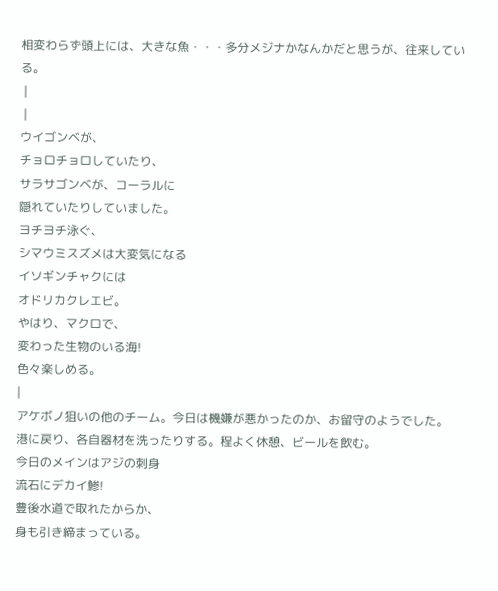相変わらず頭上には、大きな魚・・・多分メジナかなんかだと思うが、往来している。
 |
 |
ウイゴンベが、
チョロチョロしていたり、
サラサゴンベが、コーラルに
隠れていたりしていました。
ヨチヨチ泳ぐ、
シマウミスズメは大変気になる
イソギンチャクには
オドリカクレエビ。
やはり、マクロで、
変わった生物のいる海!
色々楽しめる。
|
アケボノ狙いの他のチーム。今日は機嫌が悪かったのか、お留守のようでした。
港に戻り、各自器材を洗ったりする。程よく休憩、ビールを飲む。
今日のメインはアジの刺身
流石にデカイ鯵!
豊後水道で取れたからか、
身も引き締まっている。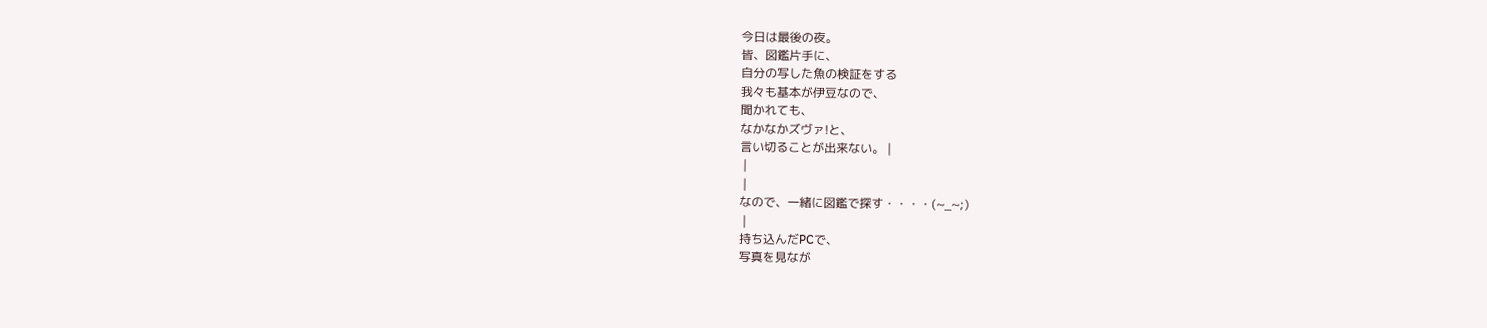今日は最後の夜。
皆、図鑑片手に、
自分の写した魚の検証をする
我々も基本が伊豆なので、
聞かれても、
なかなかズヴァ!と、
言い切ることが出来ない。 |
 |
 |
なので、一緒に図鑑で探す・・・・(~_~;)
 |
持ち込んだPCで、
写真を見なが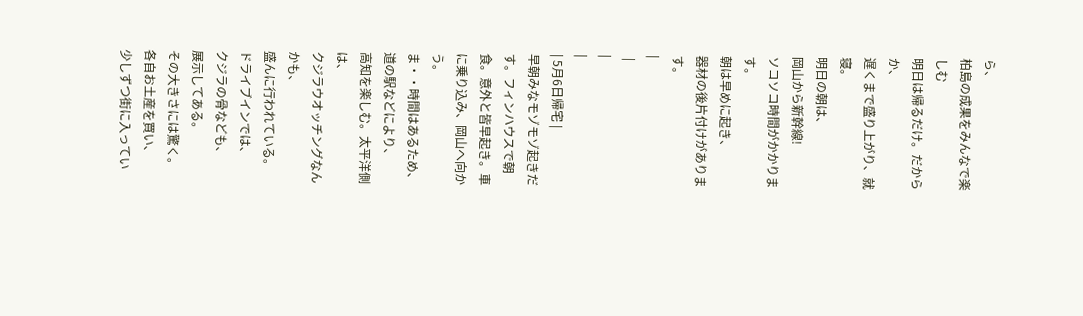ら、
柏島の成果をみんなで楽しむ
明日は帰るだけ。だからか、
遅くまで盛り上がり、就寝。
明日の朝は、
岡山から新幹線!
ソコソコ時間がかかります。
朝は早めに起き、
器材の後片付けがあります。
|
 |
|
|
| 5月6日帰宅 |
早朝みなモゾモゾ起きだす。フィンハウスで朝食。意外と皆早起き。車に乗り込み、岡山へ向かう。
ま・・時間はあるため、
道の駅などにより、
高知を楽しむ。太平洋側は、
クジラウオッチングなんかも、
盛んに行われている。
ドライブインでは、
クジラの骨なども、
展示してある。
その大きさには驚く。
各自お土産を買い、
少しずつ街に入ってい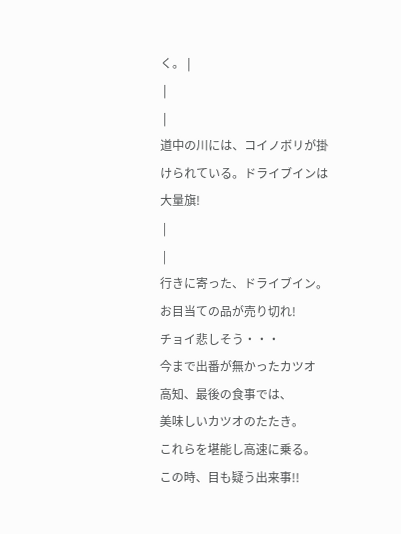く。 |
 |
 |
道中の川には、コイノボリが掛けられている。ドライブインは大量旗!
 |
 |
行きに寄った、ドライブイン。
お目当ての品が売り切れ!
チョイ悲しそう・・・
今まで出番が無かったカツオ
高知、最後の食事では、
美味しいカツオのたたき。
これらを堪能し高速に乗る。
この時、目も疑う出来事!!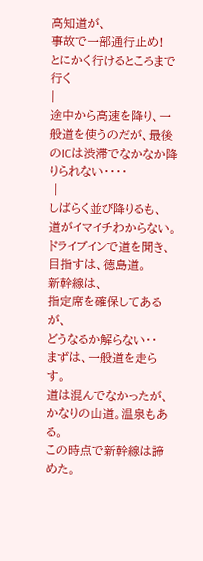高知道が、
事故で一部通行止め!
とにかく行けるところまで行く
|
途中から高速を降り、一般道を使うのだが、最後のICは渋滞でなかなか降りられない・・・・
 |
しばらく並び降りるも、
道がイマイチわからない。
ドライブインで道を聞き、
目指すは、徳島道。
新幹線は、
指定席を確保してあるが、
どうなるか解らない・・
まずは、一般道を走らす。
道は混んでなかったが、
かなりの山道。温泉もある。
この時点で新幹線は諦めた。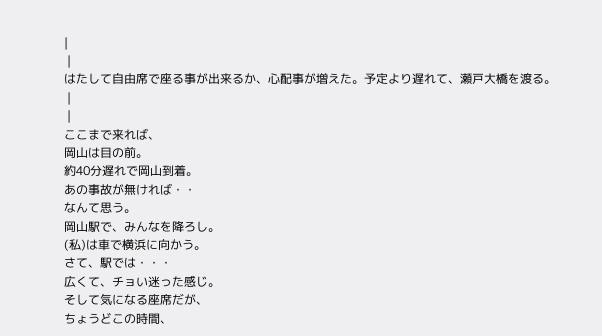|
 |
はたして自由席で座る事が出来るか、心配事が増えた。予定より遅れて、瀬戸大橋を渡る。
 |
 |
ここまで来れば、
岡山は目の前。
約40分遅れで岡山到着。
あの事故が無ければ・・
なんて思う。
岡山駅で、みんなを降ろし。
(私)は車で横浜に向かう。
さて、駅では・・・
広くて、チョい迷った感じ。
そして気になる座席だが、
ちょうどこの時間、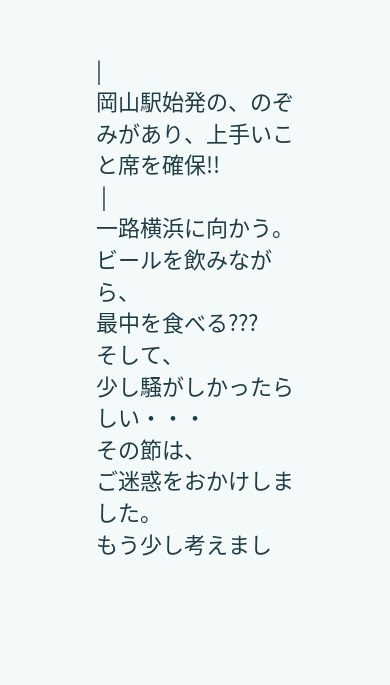|
岡山駅始発の、のぞみがあり、上手いこと席を確保!!
 |
一路横浜に向かう。
ビールを飲みながら、
最中を食べる???
そして、
少し騒がしかったらしい・・・
その節は、
ご迷惑をおかけしました。
もう少し考えまし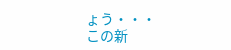ょう・・・
この新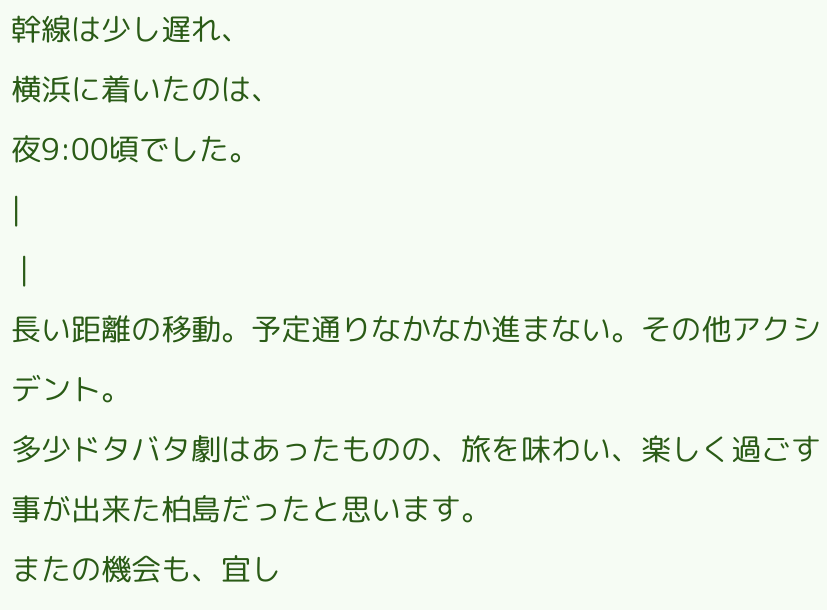幹線は少し遅れ、
横浜に着いたのは、
夜9:00頃でした。
|
 |
長い距離の移動。予定通りなかなか進まない。その他アクシデント。
多少ドタバタ劇はあったものの、旅を味わい、楽しく過ごす事が出来た柏島だったと思います。
またの機会も、宜し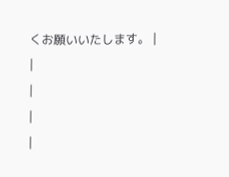くお願いいたします。 |
|
|
|
|